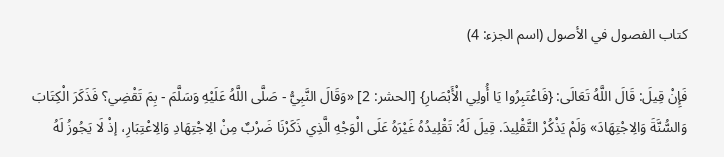كتاب الفصول في الأصول (اسم الجزء: 4)

فَإِنْ قِيلَ: قَالَ اللَّهُ تَعَالَى: {فَاعْتَبِرُوا يَا أُولِي الْأَبْصَارِ} [الحشر: 2] «وَقَالَ النَّبِيُّ - صَلَّى اللَّهُ عَلَيْهِ وَسَلَّمَ - بِمَ تَقْضِي؟ فَذَكَرَ الْكِتَابَ وَالسُّنَّةَ وَالِاجْتِهَادَ» وَلَمْ يَذْكُرْ التَّقْلِيدَ. قِيلَ لَهُ: تَقْلِيدُهُ غَيْرَهُ عَلَى الْوَجْهِ الَّذِي ذَكَرْنَا ضَرْبٌ مِنْ الِاجْتِهَادِ وَالِاعْتِبَارِ، إذْ لَا يَجُوزُ لَهُ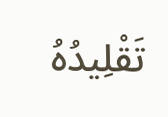تَقْلِيدُهُ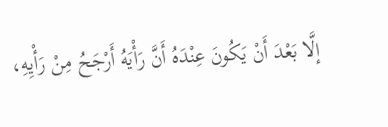إلَّا بَعْدَ أَنْ يَكُونَ عِنْدَهُ أَنَّ رَأْيَهُ أَرْجَحُ مِنْ رَأْيِهِ،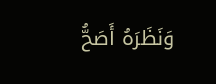وَنَظَرَهُ أَصَحُّ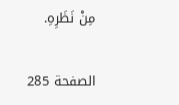مِنْ نَظَرِهِ.

الصفحة 285